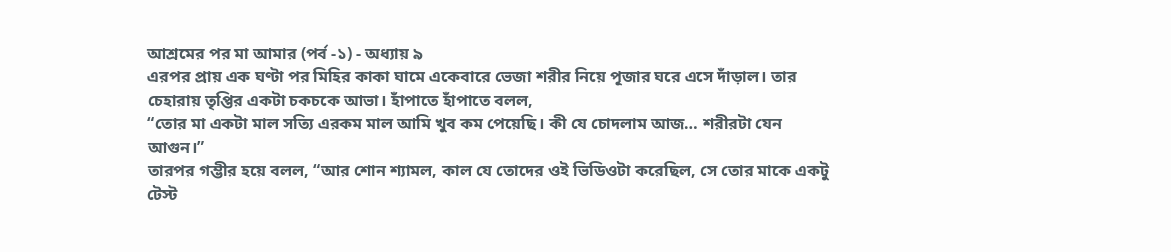আশ্রমের পর মা আমার (পর্ব -১) - অধ্যায় ৯
এরপর প্রায় এক ঘণ্টা পর মিহির কাকা ঘামে একেবারে ভেজা শরীর নিয়ে পূজার ঘরে এসে দাঁড়াল। তার চেহারায় তৃপ্তির একটা চকচকে আভা। হাঁপাতে হাঁপাতে বলল,
“তোর মা একটা মাল সত্যি এরকম মাল আমি খুব কম পেয়েছি। কী যে চোদলাম আজ… শরীরটা যেন আগুন।”
তারপর গম্ভীর হয়ে বলল, “আর শোন শ্যামল, কাল যে তোদের ওই ভিডিওটা করেছিল, সে তোর মাকে একটু টেস্ট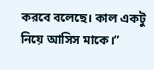করবে বলেছে। কাল একটু নিয়ে আসিস মাকে।”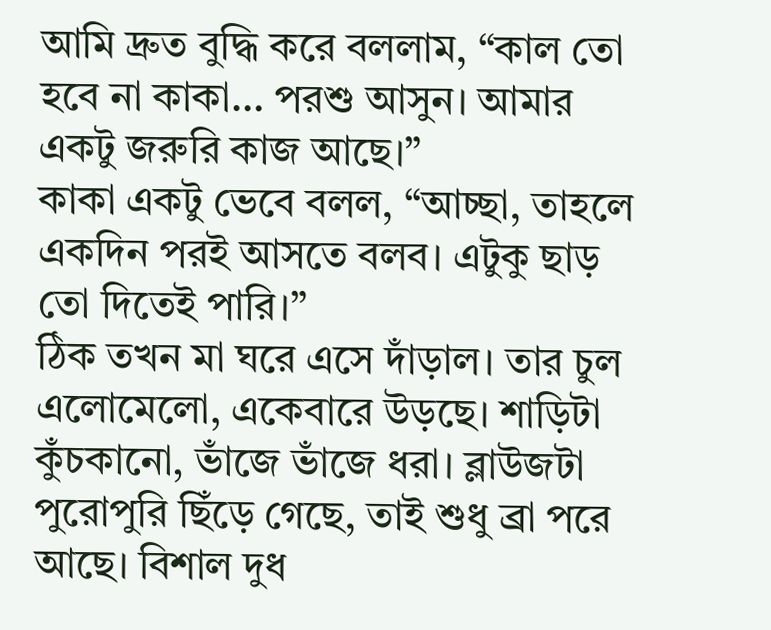আমি দ্রুত বুদ্ধি করে বললাম, “কাল তো হবে না কাকা… পরশু আসুন। আমার একটু জরুরি কাজ আছে।”
কাকা একটু ভেবে বলল, “আচ্ছা, তাহলে একদিন পরই আসতে বলব। এটুকু ছাড় তো দিতেই পারি।”
ঠিক তখন মা ঘরে এসে দাঁড়াল। তার চুল এলোমেলো, একেবারে উড়ছে। শাড়িটা কুঁচকানো, ভাঁজে ভাঁজে ধরা। ব্লাউজটা পুরোপুরি ছিঁড়ে গেছে, তাই শুধু ব্রা পরে আছে। বিশাল দুধ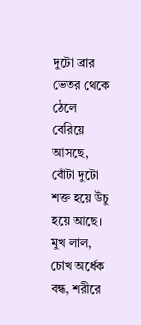দুটো ব্রার ভেতর থেকে ঠেলে বেরিয়ে আসছে, বোঁটা দুটো শক্ত হয়ে উঁচু হয়ে আছে। মুখ লাল, চোখ অর্ধেক বন্ধ, শরীরে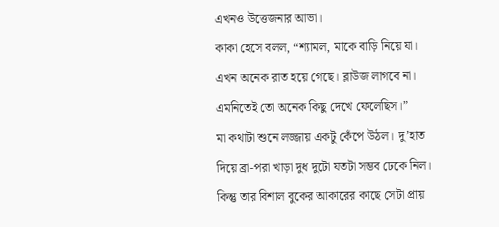এখনও উত্তেজনার আভা।
কাকা হেসে বলল, “শ্যামল, মাকে বাড়ি নিয়ে যা। এখন অনেক রাত হয়ে গেছে। ব্লাউজ লাগবে না। এমনিতেই তো অনেক কিছু দেখে ফেলেছিস।”
মা কথাটা শুনে লজ্জায় একটু কেঁপে উঠল। দু’হাত দিয়ে ব্রা-পরা খাড়া দুধ দুটো যতটা সম্ভব ঢেকে নিল। কিন্তু তার বিশাল বুকের আকারের কাছে সেটা প্রায়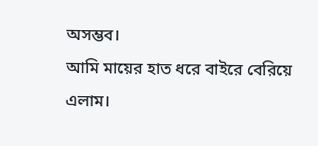অসম্ভব।
আমি মায়ের হাত ধরে বাইরে বেরিয়ে এলাম।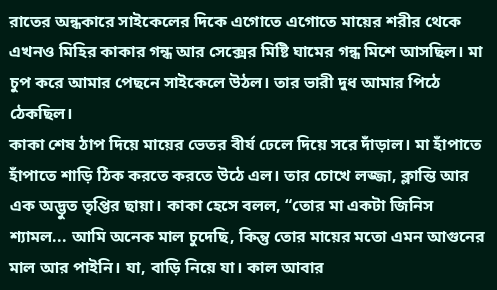রাতের অন্ধকারে সাইকেলের দিকে এগোতে এগোতে মায়ের শরীর থেকে এখনও মিহির কাকার গন্ধ আর সেক্সের মিষ্টি ঘামের গন্ধ মিশে আসছিল। মা চুপ করে আমার পেছনে সাইকেলে উঠল। তার ভারী দুধ আমার পিঠে ঠেকছিল।
কাকা শেষ ঠাপ দিয়ে মায়ের ভেতর বীর্য ঢেলে দিয়ে সরে দাঁড়াল। মা হাঁপাতে হাঁপাতে শাড়ি ঠিক করতে করতে উঠে এল। তার চোখে লজ্জা, ক্লান্তি আর এক অদ্ভুত তৃপ্তির ছায়া। কাকা হেসে বলল, “তোর মা একটা জিনিস শ্যামল... আমি অনেক মাল চুদেছি, কিন্তু তোর মায়ের মতো এমন আগুনের মাল আর পাইনি। যা, বাড়ি নিয়ে যা। কাল আবার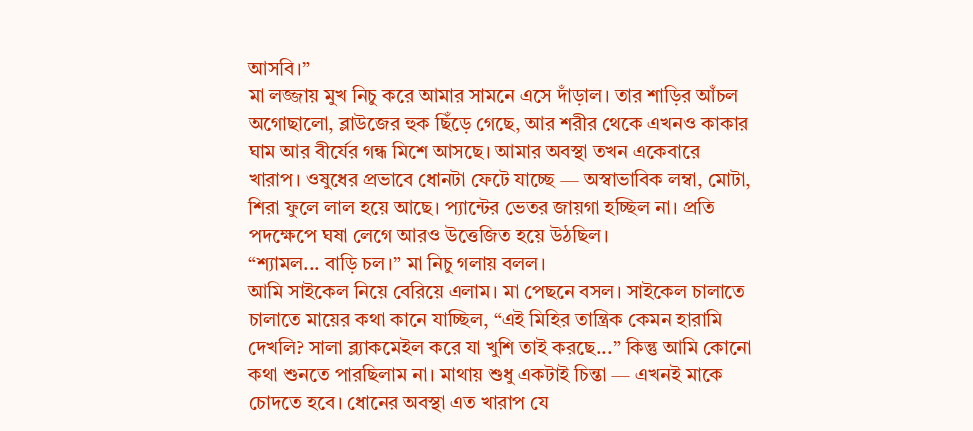আসবি।”
মা লজ্জায় মুখ নিচু করে আমার সামনে এসে দাঁড়াল। তার শাড়ির আঁচল অগোছালো, ব্লাউজের হুক ছিঁড়ে গেছে, আর শরীর থেকে এখনও কাকার ঘাম আর বীর্যের গন্ধ মিশে আসছে। আমার অবস্থা তখন একেবারে খারাপ। ওষুধের প্রভাবে ধোনটা ফেটে যাচ্ছে — অস্বাভাবিক লম্বা, মোটা, শিরা ফুলে লাল হয়ে আছে। প্যান্টের ভেতর জায়গা হচ্ছিল না। প্রতি পদক্ষেপে ঘষা লেগে আরও উত্তেজিত হয়ে উঠছিল।
“শ্যামল... বাড়ি চল।” মা নিচু গলায় বলল।
আমি সাইকেল নিয়ে বেরিয়ে এলাম। মা পেছনে বসল। সাইকেল চালাতে চালাতে মায়ের কথা কানে যাচ্ছিল, “এই মিহির তান্ত্রিক কেমন হারামি দেখলি? সালা ব্ল্যাকমেইল করে যা খুশি তাই করছে...” কিন্তু আমি কোনো কথা শুনতে পারছিলাম না। মাথায় শুধু একটাই চিন্তা — এখনই মাকে চোদতে হবে। ধোনের অবস্থা এত খারাপ যে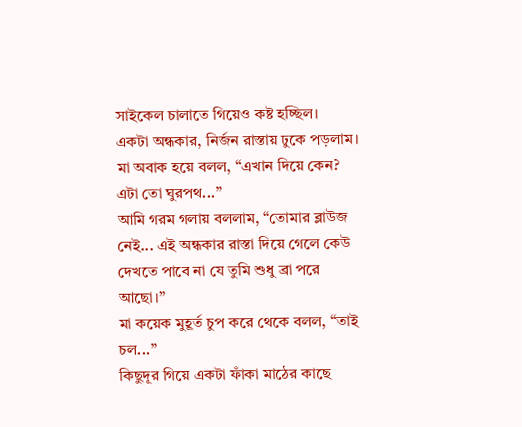সাইকেল চালাতে গিয়েও কষ্ট হচ্ছিল।
একটা অন্ধকার, নির্জন রাস্তায় ঢুকে পড়লাম। মা অবাক হয়ে বলল, “এখান দিয়ে কেন? এটা তো ঘুরপথ...”
আমি গরম গলায় বললাম, “তোমার ব্লাউজ নেই... এই অন্ধকার রাস্তা দিয়ে গেলে কেউ দেখতে পাবে না যে তুমি শুধু ব্রা পরে আছো।”
মা কয়েক মুহূর্ত চুপ করে থেকে বলল, “তাই চল...”
কিছুদূর গিয়ে একটা ফাঁকা মাঠের কাছে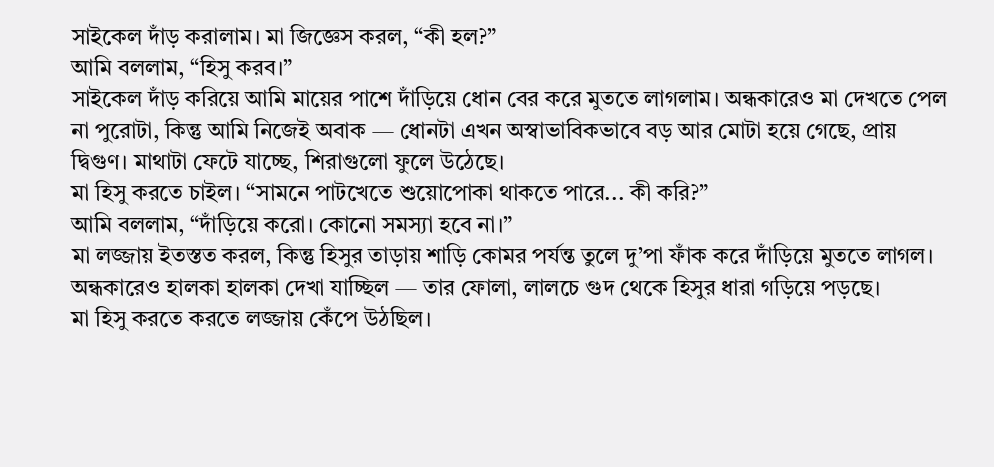সাইকেল দাঁড় করালাম। মা জিজ্ঞেস করল, “কী হল?”
আমি বললাম, “হিসু করব।”
সাইকেল দাঁড় করিয়ে আমি মায়ের পাশে দাঁড়িয়ে ধোন বের করে মুততে লাগলাম। অন্ধকারেও মা দেখতে পেল না পুরোটা, কিন্তু আমি নিজেই অবাক — ধোনটা এখন অস্বাভাবিকভাবে বড় আর মোটা হয়ে গেছে, প্রায় দ্বিগুণ। মাথাটা ফেটে যাচ্ছে, শিরাগুলো ফুলে উঠেছে।
মা হিসু করতে চাইল। “সামনে পাটখেতে শুয়োপোকা থাকতে পারে... কী করি?”
আমি বললাম, “দাঁড়িয়ে করো। কোনো সমস্যা হবে না।”
মা লজ্জায় ইতস্তত করল, কিন্তু হিসুর তাড়ায় শাড়ি কোমর পর্যন্ত তুলে দু’পা ফাঁক করে দাঁড়িয়ে মুততে লাগল। অন্ধকারেও হালকা হালকা দেখা যাচ্ছিল — তার ফোলা, লালচে গুদ থেকে হিসুর ধারা গড়িয়ে পড়ছে।
মা হিসু করতে করতে লজ্জায় কেঁপে উঠছিল।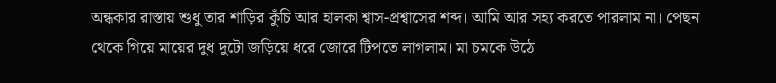অন্ধকার রাস্তায় শুধু তার শাড়ির কুঁচি আর হালকা শ্বাস-প্রশ্বাসের শব্দ। আমি আর সহ্য করতে পারলাম না। পেছন থেকে গিয়ে মায়ের দুধ দুটো জড়িয়ে ধরে জোরে টিপতে লাগলাম। মা চমকে উঠে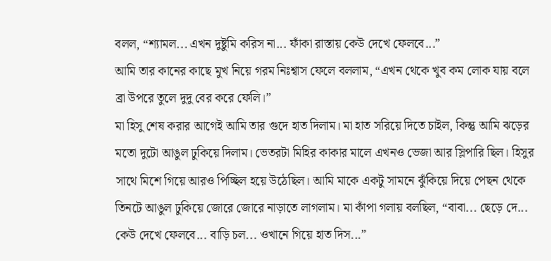বলল, “শ্যামল... এখন দুষ্টুমি করিস না... ফাঁকা রাস্তায় কেউ দেখে ফেলবে...”
আমি তার কানের কাছে মুখ নিয়ে গরম নিঃশ্বাস ফেলে বললাম, “এখন থেকে খুব কম লোক যায় বলে ব্রা উপরে তুলে দুদু বের করে ফেলি।”
মা হিসু শেষ করার আগেই আমি তার গুদে হাত দিলাম। মা হাত সরিয়ে দিতে চাইল, কিন্তু আমি ঝড়ের মতো দুটো আঙুল ঢুকিয়ে দিলাম। ভেতরটা মিহির কাকার মালে এখনও ভেজা আর স্লিপারি ছিল। হিসুর সাথে মিশে গিয়ে আরও পিচ্ছিল হয়ে উঠেছিল। আমি মাকে একটু সামনে ঝুঁকিয়ে দিয়ে পেছন থেকে তিনটে আঙুল ঢুকিয়ে জোরে জোরে নাড়াতে লাগলাম। মা কাঁপা গলায় বলছিল, “বাবা... ছেড়ে দে... কেউ দেখে ফেলবে... বাড়ি চল... ওখানে গিয়ে হাত দিস...”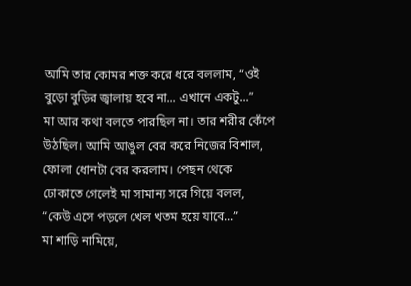আমি তার কোমর শক্ত করে ধরে বললাম, “ওই বুড়ো বুড়ির জ্বালায় হবে না... এখানে একটু...”
মা আর কথা বলতে পারছিল না। তার শরীর কেঁপে উঠছিল। আমি আঙুল বের করে নিজের বিশাল, ফোলা ধোনটা বের করলাম। পেছন থেকে ঢোকাতে গেলেই মা সামান্য সরে গিয়ে বলল, “কেউ এসে পড়লে খেল খতম হয়ে যাবে...”
মা শাড়ি নামিয়ে,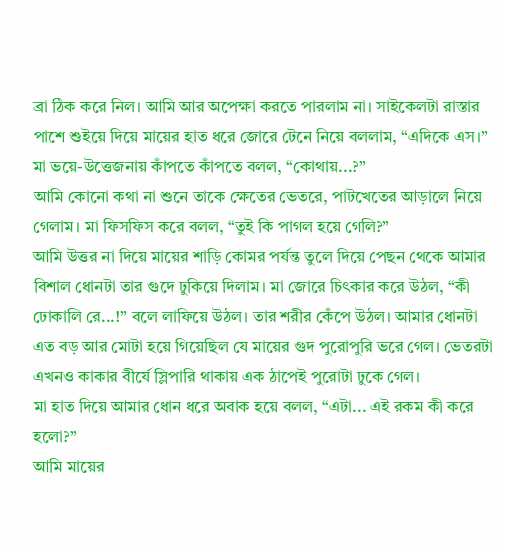ব্রা ঠিক করে নিল। আমি আর অপেক্ষা করতে পারলাম না। সাইকেলটা রাস্তার পাশে শুইয়ে দিয়ে মায়ের হাত ধরে জোরে টেনে নিয়ে বললাম, “এদিকে এস।”
মা ভয়ে-উত্তেজনায় কাঁপতে কাঁপতে বলল, “কোথায়...?”
আমি কোনো কথা না শুনে তাকে ক্ষেতের ভেতরে, পাটখেতের আড়ালে নিয়ে গেলাম। মা ফিসফিস করে বলল, “তুই কি পাগল হয়ে গেলি?”
আমি উত্তর না দিয়ে মায়ের শাড়ি কোমর পর্যন্ত তুলে দিয়ে পেছন থেকে আমার বিশাল ধোনটা তার গুদে ঢুকিয়ে দিলাম। মা জোরে চিৎকার করে উঠল, “কী ঢোকালি রে...!” বলে লাফিয়ে উঠল। তার শরীর কেঁপে উঠল। আমার ধোনটা এত বড় আর মোটা হয়ে গিয়েছিল যে মায়ের গুদ পুরোপুরি ভরে গেল। ভেতরটা এখনও কাকার বীর্যে স্লিপারি থাকায় এক ঠাপেই পুরোটা ঢুকে গেল।
মা হাত দিয়ে আমার ধোন ধরে অবাক হয়ে বলল, “এটা... এই রকম কী করে হলো?”
আমি মায়ের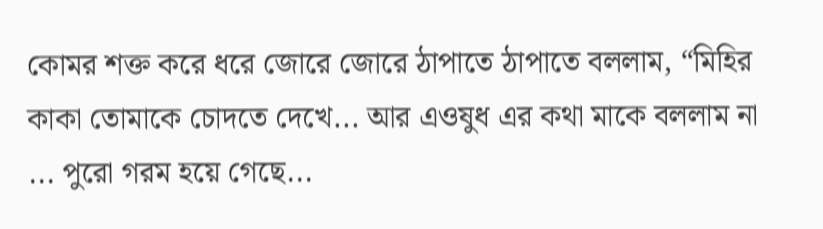কোমর শক্ত করে ধরে জোরে জোরে ঠাপাতে ঠাপাতে বললাম, “মিহির কাকা তোমাকে চোদতে দেখে... আর এওষুধ এর কথা মাকে বললাম না ... পুরো গরম হয়ে গেছে...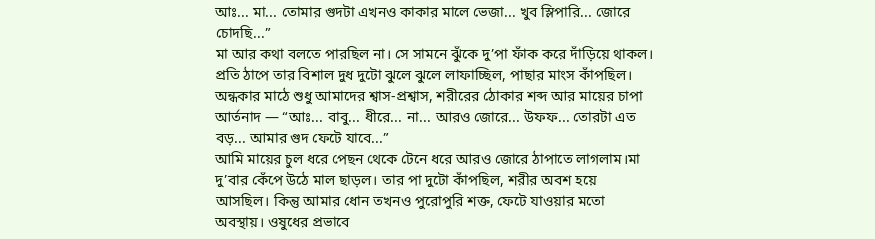আঃ... মা... তোমার গুদটা এখনও কাকার মালে ভেজা... খুব স্লিপারি... জোরে চোদছি...”
মা আর কথা বলতে পারছিল না। সে সামনে ঝুঁকে দু’পা ফাঁক করে দাঁড়িয়ে থাকল। প্রতি ঠাপে তার বিশাল দুধ দুটো ঝুলে ঝুলে লাফাচ্ছিল, পাছার মাংস কাঁপছিল। অন্ধকার মাঠে শুধু আমাদের শ্বাস-প্রশ্বাস, শরীরের ঠোকার শব্দ আর মায়ের চাপা আর্তনাদ — “আঃ... বাবু... ধীরে... না... আরও জোরে... উফফ... তোরটা এত বড়... আমার গুদ ফেটে যাবে...”
আমি মায়ের চুল ধরে পেছন থেকে টেনে ধরে আরও জোরে ঠাপাতে লাগলাম।মা দু’বার কেঁপে উঠে মাল ছাড়ল। তার পা দুটো কাঁপছিল, শরীর অবশ হয়ে আসছিল। কিন্তু আমার ধোন তখনও পুরোপুরি শক্ত, ফেটে যাওয়ার মতো অবস্থায়। ওষুধের প্রভাবে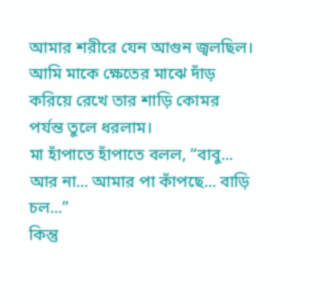আমার শরীরে যেন আগুন জ্বলছিল। আমি মাকে ক্ষেতের মাঝে দাঁড় করিয়ে রেখে তার শাড়ি কোমর পর্যন্ত তুলে ধরলাম।
মা হাঁপাতে হাঁপাতে বলল, “বাবু... আর না... আমার পা কাঁপছে... বাড়ি চল...”
কিন্তু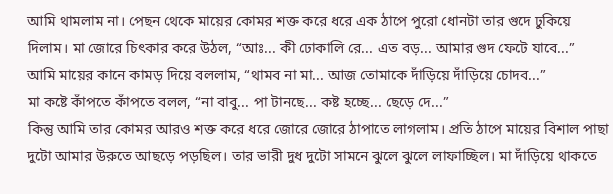আমি থামলাম না। পেছন থেকে মায়ের কোমর শক্ত করে ধরে এক ঠাপে পুরো ধোনটা তার গুদে ঢুকিয়ে দিলাম। মা জোরে চিৎকার করে উঠল, “আঃ... কী ঢোকালি রে... এত বড়... আমার গুদ ফেটে যাবে...”
আমি মায়ের কানে কামড় দিয়ে বললাম, “থামব না মা... আজ তোমাকে দাঁড়িয়ে দাঁড়িয়ে চোদব...”
মা কষ্টে কাঁপতে কাঁপতে বলল, “না বাবু... পা টানছে... কষ্ট হচ্ছে... ছেড়ে দে...”
কিন্তু আমি তার কোমর আরও শক্ত করে ধরে জোরে জোরে ঠাপাতে লাগলাম। প্রতি ঠাপে মায়ের বিশাল পাছা দুটো আমার উরুতে আছড়ে পড়ছিল। তার ভারী দুধ দুটো সামনে ঝুলে ঝুলে লাফাচ্ছিল। মা দাঁড়িয়ে থাকতে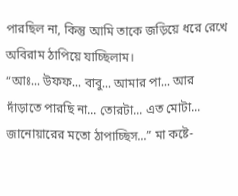পারছিল না, কিন্তু আমি তাকে জড়িয়ে ধরে রেখে অবিরাম ঠাপিয়ে যাচ্ছিলাম।
“আঃ... উফফ... বাবু... আমার পা... আর দাঁড়াতে পারছি না... তোরটা... এত মোটা... জানোয়ারের মতো ঠাপাচ্ছিস...” মা কষ্টে-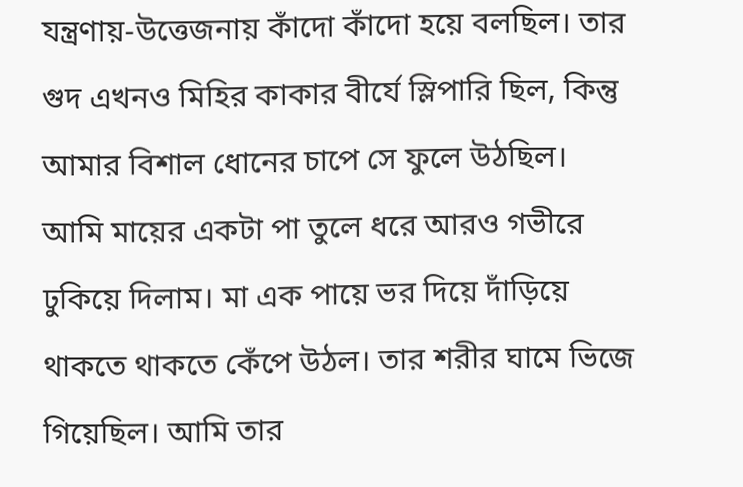যন্ত্রণায়-উত্তেজনায় কাঁদো কাঁদো হয়ে বলছিল। তার গুদ এখনও মিহির কাকার বীর্যে স্লিপারি ছিল, কিন্তু আমার বিশাল ধোনের চাপে সে ফুলে উঠছিল।
আমি মায়ের একটা পা তুলে ধরে আরও গভীরে ঢুকিয়ে দিলাম। মা এক পায়ে ভর দিয়ে দাঁড়িয়ে থাকতে থাকতে কেঁপে উঠল। তার শরীর ঘামে ভিজে গিয়েছিল। আমি তার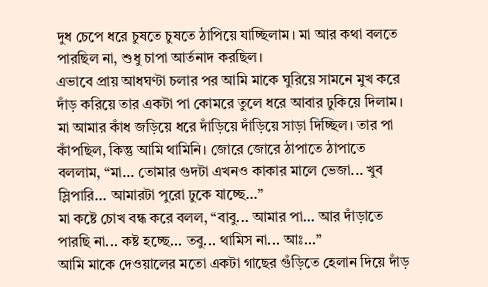দুধ চেপে ধরে চুষতে চুষতে ঠাপিয়ে যাচ্ছিলাম। মা আর কথা বলতে পারছিল না, শুধু চাপা আর্তনাদ করছিল।
এভাবে প্রায় আধঘণ্টা চলার পর আমি মাকে ঘুরিয়ে সামনে মুখ করে দাঁড় করিয়ে তার একটা পা কোমরে তুলে ধরে আবার ঢুকিয়ে দিলাম। মা আমার কাঁধ জড়িয়ে ধরে দাঁড়িয়ে দাঁড়িয়ে সাড়া দিচ্ছিল। তার পা কাঁপছিল, কিন্তু আমি থামিনি। জোরে জোরে ঠাপাতে ঠাপাতে বললাম, “মা... তোমার গুদটা এখনও কাকার মালে ভেজা... খুব স্লিপারি... আমারটা পুরো ঢুকে যাচ্ছে...”
মা কষ্টে চোখ বন্ধ করে বলল, “বাবু... আমার পা... আর দাঁড়াতে পারছি না... কষ্ট হচ্ছে... তবু... থামিস না... আঃ...”
আমি মাকে দেওয়ালের মতো একটা গাছের গুঁড়িতে হেলান দিয়ে দাঁড়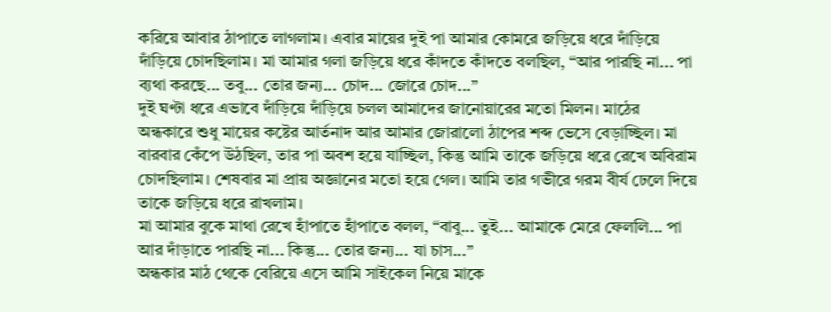করিয়ে আবার ঠাপাতে লাগলাম। এবার মায়ের দুই পা আমার কোমরে জড়িয়ে ধরে দাঁড়িয়ে দাঁড়িয়ে চোদছিলাম। মা আমার গলা জড়িয়ে ধরে কাঁদতে কাঁদতে বলছিল, “আর পারছি না... পা ব্যথা করছে... তবু... তোর জন্য... চোদ... জোরে চোদ...”
দুই ঘণ্টা ধরে এভাবে দাঁড়িয়ে দাঁড়িয়ে চলল আমাদের জানোয়ারের মতো মিলন। মাঠের অন্ধকারে শুধু মায়ের কষ্টের আর্তনাদ আর আমার জোরালো ঠাপের শব্দ ভেসে বেড়াচ্ছিল। মা বারবার কেঁপে উঠছিল, তার পা অবশ হয়ে যাচ্ছিল, কিন্তু আমি তাকে জড়িয়ে ধরে রেখে অবিরাম চোদছিলাম। শেষবার মা প্রায় অজ্ঞানের মতো হয়ে গেল। আমি তার গভীরে গরম বীর্য ঢেলে দিয়ে তাকে জড়িয়ে ধরে রাখলাম।
মা আমার বুকে মাথা রেখে হাঁপাতে হাঁপাতে বলল, “বাবু... তুই... আমাকে মেরে ফেললি... পা আর দাঁড়াতে পারছি না... কিন্তু... তোর জন্য... যা চাস...”
অন্ধকার মাঠ থেকে বেরিয়ে এসে আমি সাইকেল নিয়ে মাকে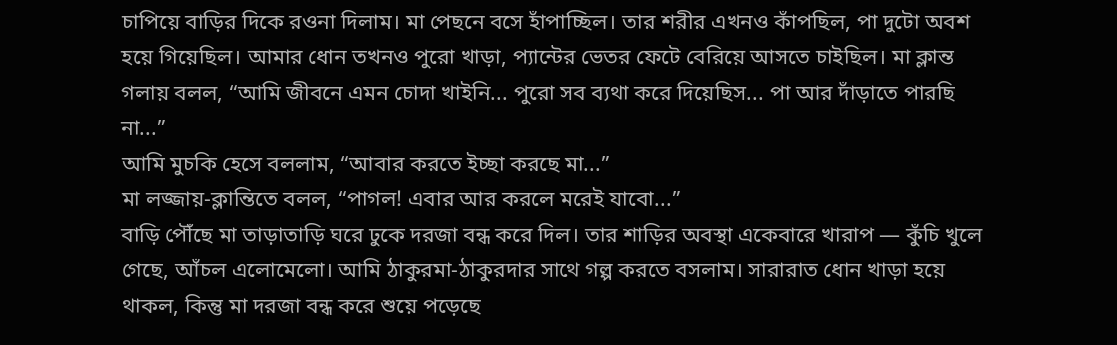চাপিয়ে বাড়ির দিকে রওনা দিলাম। মা পেছনে বসে হাঁপাচ্ছিল। তার শরীর এখনও কাঁপছিল, পা দুটো অবশ হয়ে গিয়েছিল। আমার ধোন তখনও পুরো খাড়া, প্যান্টের ভেতর ফেটে বেরিয়ে আসতে চাইছিল। মা ক্লান্ত গলায় বলল, “আমি জীবনে এমন চোদা খাইনি... পুরো সব ব্যথা করে দিয়েছিস... পা আর দাঁড়াতে পারছি না...”
আমি মুচকি হেসে বললাম, “আবার করতে ইচ্ছা করছে মা...”
মা লজ্জায়-ক্লান্তিতে বলল, “পাগল! এবার আর করলে মরেই যাবো...”
বাড়ি পৌঁছে মা তাড়াতাড়ি ঘরে ঢুকে দরজা বন্ধ করে দিল। তার শাড়ির অবস্থা একেবারে খারাপ — কুঁচি খুলে গেছে, আঁচল এলোমেলো। আমি ঠাকুরমা-ঠাকুরদার সাথে গল্প করতে বসলাম। সারারাত ধোন খাড়া হয়ে থাকল, কিন্তু মা দরজা বন্ধ করে শুয়ে পড়েছে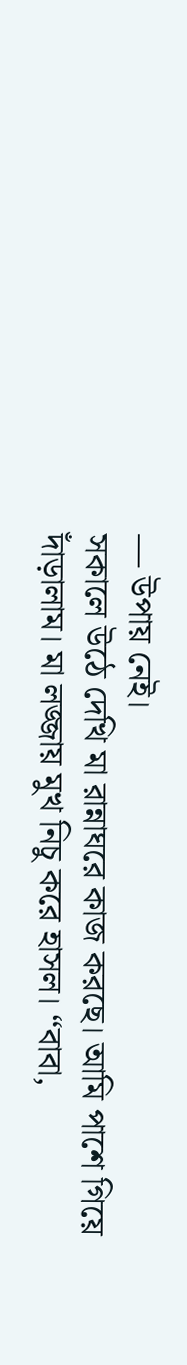— উপায় নেই।
সকালে উঠে দেখি মা রান্নাঘরে কাজ করছে। আমি পাশে গিয়ে দাঁড়ালাম। মা লজ্জায় মুখ নিচু করে হাসল। “বাবা,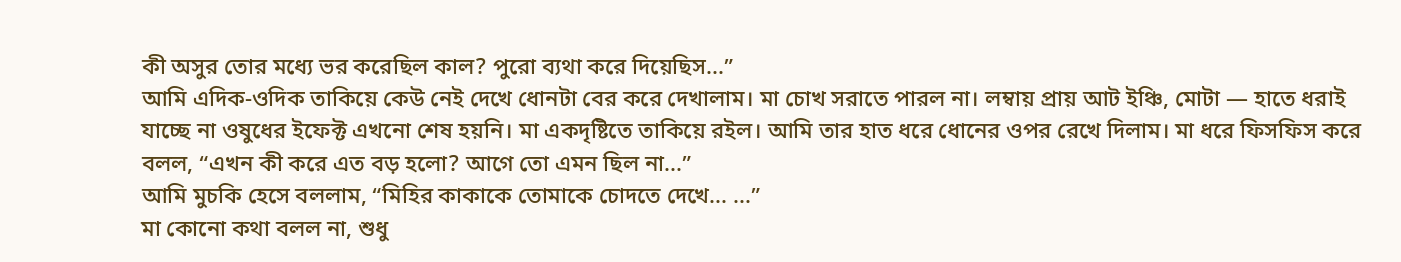কী অসুর তোর মধ্যে ভর করেছিল কাল? পুরো ব্যথা করে দিয়েছিস...”
আমি এদিক-ওদিক তাকিয়ে কেউ নেই দেখে ধোনটা বের করে দেখালাম। মা চোখ সরাতে পারল না। লম্বায় প্রায় আট ইঞ্চি, মোটা — হাতে ধরাই যাচ্ছে না ওষুধের ইফেক্ট এখনো শেষ হয়নি। মা একদৃষ্টিতে তাকিয়ে রইল। আমি তার হাত ধরে ধোনের ওপর রেখে দিলাম। মা ধরে ফিসফিস করে বলল, “এখন কী করে এত বড় হলো? আগে তো এমন ছিল না...”
আমি মুচকি হেসে বললাম, “মিহির কাকাকে তোমাকে চোদতে দেখে... ...”
মা কোনো কথা বলল না, শুধু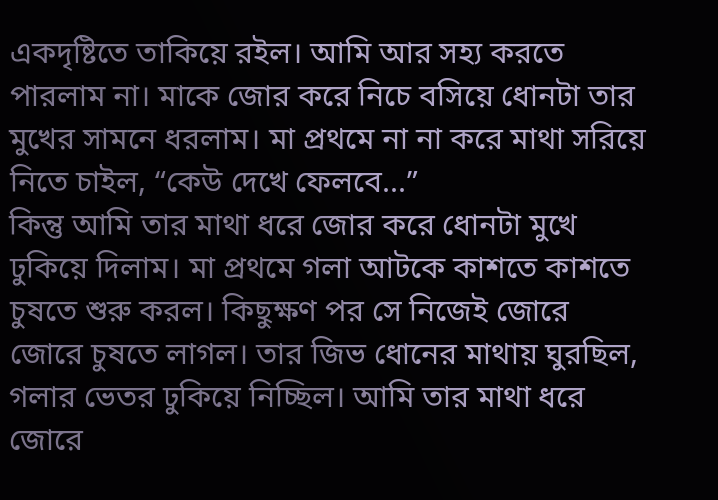একদৃষ্টিতে তাকিয়ে রইল। আমি আর সহ্য করতে পারলাম না। মাকে জোর করে নিচে বসিয়ে ধোনটা তার মুখের সামনে ধরলাম। মা প্রথমে না না করে মাথা সরিয়ে নিতে চাইল, “কেউ দেখে ফেলবে...”
কিন্তু আমি তার মাথা ধরে জোর করে ধোনটা মুখে ঢুকিয়ে দিলাম। মা প্রথমে গলা আটকে কাশতে কাশতে চুষতে শুরু করল। কিছুক্ষণ পর সে নিজেই জোরে জোরে চুষতে লাগল। তার জিভ ধোনের মাথায় ঘুরছিল, গলার ভেতর ঢুকিয়ে নিচ্ছিল। আমি তার মাথা ধরে জোরে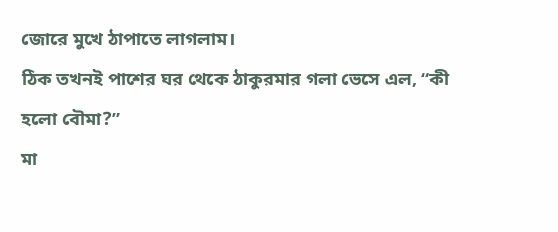জোরে মুখে ঠাপাতে লাগলাম।
ঠিক তখনই পাশের ঘর থেকে ঠাকুরমার গলা ভেসে এল, “কী হলো বৌমা?”
মা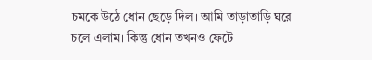চমকে উঠে ধোন ছেড়ে দিল। আমি তাড়াতাড়ি ঘরে চলে এলাম। কিন্তু ধোন তখনও ফেটে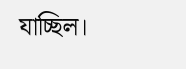যাচ্ছিল।